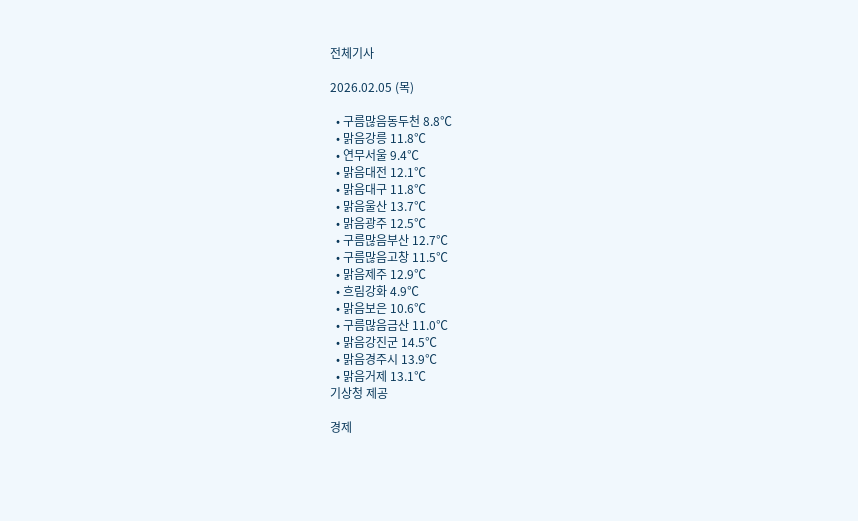전체기사

2026.02.05 (목)

  • 구름많음동두천 8.8℃
  • 맑음강릉 11.8℃
  • 연무서울 9.4℃
  • 맑음대전 12.1℃
  • 맑음대구 11.8℃
  • 맑음울산 13.7℃
  • 맑음광주 12.5℃
  • 구름많음부산 12.7℃
  • 구름많음고창 11.5℃
  • 맑음제주 12.9℃
  • 흐림강화 4.9℃
  • 맑음보은 10.6℃
  • 구름많음금산 11.0℃
  • 맑음강진군 14.5℃
  • 맑음경주시 13.9℃
  • 맑음거제 13.1℃
기상청 제공

경제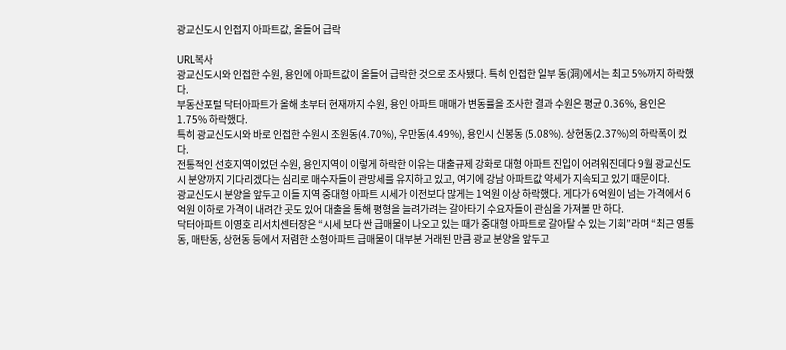광교신도시 인접지 아파트값, 올들어 급락

URL복사
광교신도시와 인접한 수원, 용인에 아파트값이 올들어 급락한 것으로 조사됐다. 특히 인접한 일부 동(洞)에서는 최고 5%까지 하락했다.
부동산포털 닥터아파트가 올해 초부터 현재까지 수원, 용인 아파트 매매가 변동률을 조사한 결과 수원은 평균 0.36%, 용인은 1.75% 하락했다.
특히 광교신도시와 바로 인접한 수원시 조원동(4.70%), 우만동(4.49%), 용인시 신봉동 (5.08%). 상현동(2.37%)의 하락폭이 컸다.
전통적인 선호지역이었던 수원, 용인지역이 이렇게 하락한 이유는 대출규제 강화로 대형 아파트 진입이 어려워진데다 9월 광교신도시 분양까지 기다리겠다는 심리로 매수자들이 관망세를 유지하고 있고, 여기에 강남 아파트값 약세가 지속되고 있기 때문이다.
광교신도시 분양을 앞두고 이들 지역 중대형 아파트 시세가 이전보다 많게는 1억원 이상 하락했다. 게다가 6억원이 넘는 가격에서 6억원 이하로 가격이 내려간 곳도 있어 대출을 통해 평형을 늘려가려는 갈아타기 수요자들이 관심을 가져볼 만 하다.
닥터아파트 이영호 리서치센터장은 “시세 보다 싼 급매물이 나오고 있는 때가 중대형 아파트로 갈아탈 수 있는 기회”라며 “최근 영통동, 매탄동, 상현동 등에서 저렴한 소형아파트 급매물이 대부분 거래된 만큼 광교 분양을 앞두고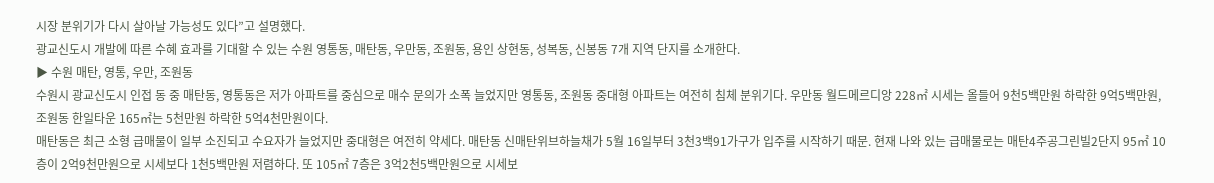시장 분위기가 다시 살아날 가능성도 있다”고 설명했다.
광교신도시 개발에 따른 수혜 효과를 기대할 수 있는 수원 영통동, 매탄동, 우만동, 조원동, 용인 상현동, 성복동, 신봉동 7개 지역 단지를 소개한다.
▶ 수원 매탄, 영통, 우만, 조원동
수원시 광교신도시 인접 동 중 매탄동, 영통동은 저가 아파트를 중심으로 매수 문의가 소폭 늘었지만 영통동, 조원동 중대형 아파트는 여전히 침체 분위기다. 우만동 월드메르디앙 228㎡ 시세는 올들어 9천5백만원 하락한 9억5백만원, 조원동 한일타운 165㎡는 5천만원 하락한 5억4천만원이다.
매탄동은 최근 소형 급매물이 일부 소진되고 수요자가 늘었지만 중대형은 여전히 약세다. 매탄동 신매탄위브하늘채가 5월 16일부터 3천3백91가구가 입주를 시작하기 때문. 현재 나와 있는 급매물로는 매탄4주공그린빌2단지 95㎡ 10층이 2억9천만원으로 시세보다 1천5백만원 저렴하다. 또 105㎡ 7층은 3억2천5백만원으로 시세보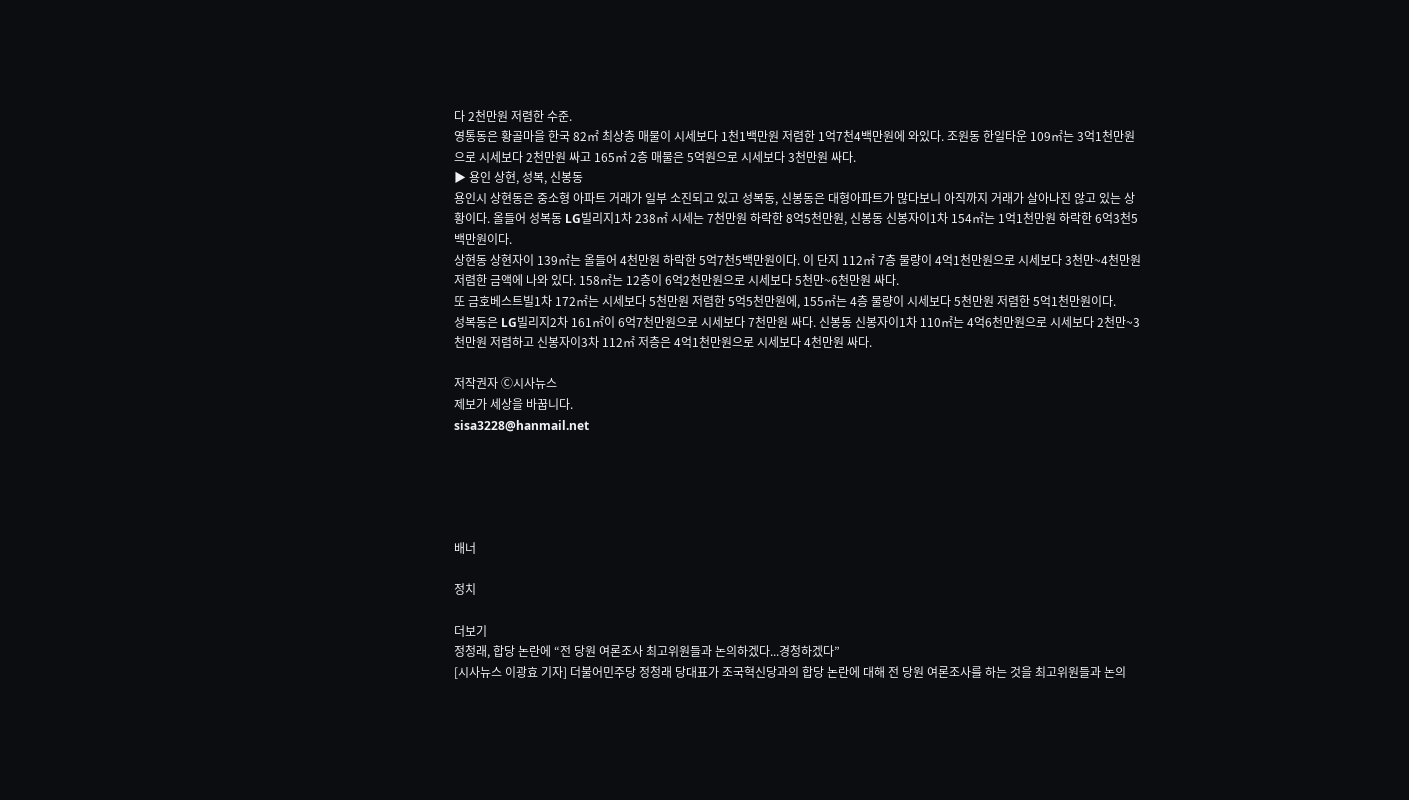다 2천만원 저렴한 수준.
영통동은 황골마을 한국 82㎡ 최상층 매물이 시세보다 1천1백만원 저렴한 1억7천4백만원에 와있다. 조원동 한일타운 109㎡는 3억1천만원으로 시세보다 2천만원 싸고 165㎡ 2층 매물은 5억원으로 시세보다 3천만원 싸다.
▶ 용인 상현, 성복, 신봉동
용인시 상현동은 중소형 아파트 거래가 일부 소진되고 있고 성복동, 신봉동은 대형아파트가 많다보니 아직까지 거래가 살아나진 않고 있는 상황이다. 올들어 성복동 LG빌리지1차 238㎡ 시세는 7천만원 하락한 8억5천만원, 신봉동 신봉자이1차 154㎡는 1억1천만원 하락한 6억3천5백만원이다.
상현동 상현자이 139㎡는 올들어 4천만원 하락한 5억7천5백만원이다. 이 단지 112㎡ 7층 물량이 4억1천만원으로 시세보다 3천만~4천만원 저렴한 금액에 나와 있다. 158㎡는 12층이 6억2천만원으로 시세보다 5천만~6천만원 싸다.
또 금호베스트빌1차 172㎡는 시세보다 5천만원 저렴한 5억5천만원에, 155㎡는 4층 물량이 시세보다 5천만원 저렴한 5억1천만원이다.
성복동은 LG빌리지2차 161㎡이 6억7천만원으로 시세보다 7천만원 싸다. 신봉동 신봉자이1차 110㎡는 4억6천만원으로 시세보다 2천만~3천만원 저렴하고 신봉자이3차 112㎡ 저층은 4억1천만원으로 시세보다 4천만원 싸다.

저작권자 Ⓒ시사뉴스
제보가 세상을 바꿉니다.
sisa3228@hanmail.net





배너

정치

더보기
정청래, 합당 논란에 “전 당원 여론조사 최고위원들과 논의하겠다...경청하겠다”
[시사뉴스 이광효 기자] 더불어민주당 정청래 당대표가 조국혁신당과의 합당 논란에 대해 전 당원 여론조사를 하는 것을 최고위원들과 논의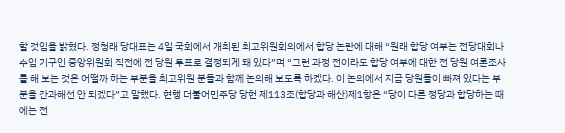할 것임을 밝혔다. 정청래 당대표는 4일 국회에서 개최된 최고위원회의에서 합당 논란에 대해 “원래 합당 여부는 전당대회나 수임 기구인 중앙위원회 직전에 전 당원 투표로 결정되게 돼 있다”며 “그런 과정 전이라도 합당 여부에 대한 전 당원 여론조사를 해 보는 것은 어떨까 하는 부분을 최고위원 분들과 함께 논의해 보도록 하겠다. 이 논의에서 지금 당원들이 빠져 있다는 부분을 간과해선 안 되겠다”고 말했다. 현행 더불어민주당 당헌 제113조(합당과 해산)제1항은 “당이 다른 정당과 합당하는 때에는 전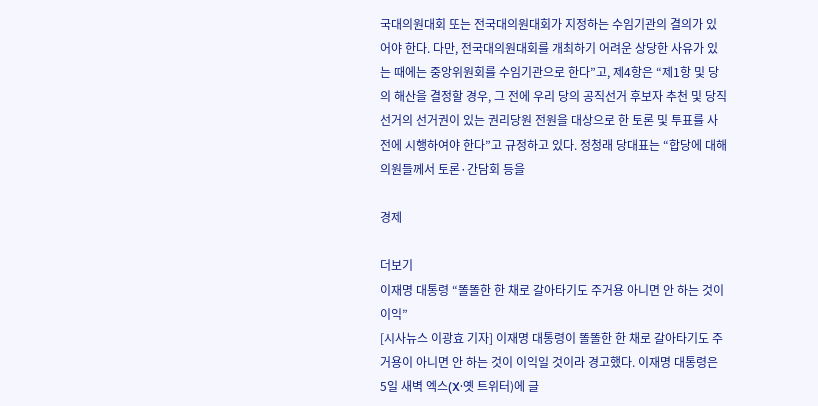국대의원대회 또는 전국대의원대회가 지정하는 수임기관의 결의가 있어야 한다. 다만, 전국대의원대회를 개최하기 어려운 상당한 사유가 있는 때에는 중앙위원회를 수임기관으로 한다”고, 제4항은 “제1항 및 당의 해산을 결정할 경우, 그 전에 우리 당의 공직선거 후보자 추천 및 당직선거의 선거권이 있는 권리당원 전원을 대상으로 한 토론 및 투표를 사전에 시행하여야 한다”고 규정하고 있다. 정청래 당대표는 “합당에 대해 의원들께서 토론·간담회 등을

경제

더보기
이재명 대통령 “똘똘한 한 채로 갈아타기도 주거용 아니면 안 하는 것이 이익”
[시사뉴스 이광효 기자] 이재명 대통령이 똘똘한 한 채로 갈아타기도 주거용이 아니면 안 하는 것이 이익일 것이라 경고했다. 이재명 대통령은 5일 새벽 엑스(X·옛 트위터)에 글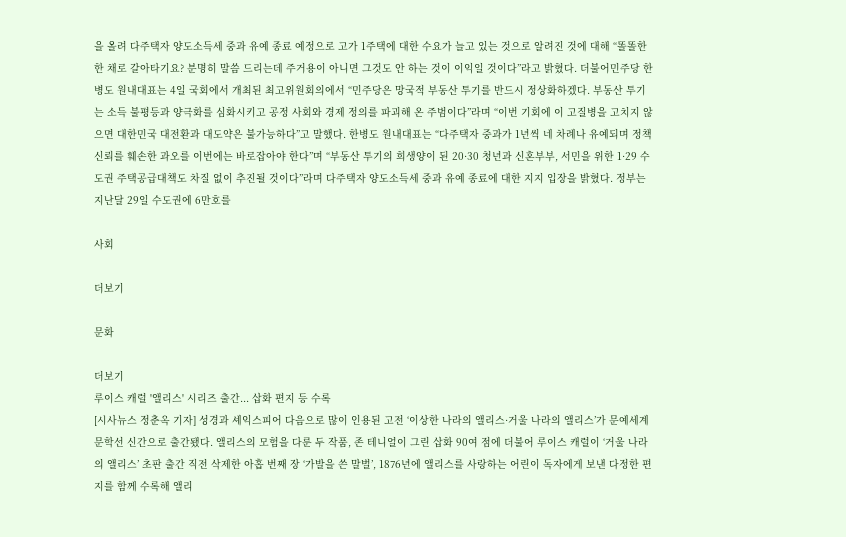을 올려 다주택자 양도소득세 중과 유예 종료 예정으로 고가 1주택에 대한 수요가 늘고 있는 것으로 알려진 것에 대해 “똘똘한 한 채로 갈아타기요? 분명히 말씀 드리는데 주거용이 아니면 그것도 안 하는 것이 이익일 것이다”라고 밝혔다. 더불어민주당 한병도 원내대표는 4일 국회에서 개최된 최고위원회의에서 “민주당은 망국적 부동산 투기를 반드시 정상화하겠다. 부동산 투기는 소득 불평등과 양극화를 심화시키고 공정 사회와 경제 정의를 파괴해 온 주범이다”라며 “이번 기회에 이 고질병을 고치지 않으면 대한민국 대전환과 대도약은 불가능하다”고 말했다. 한병도 원내대표는 “다주택자 중과가 1년씩 네 차례나 유예되며 정책 신뢰를 훼손한 과오를 이번에는 바로잡아야 한다”며 “부동산 투기의 희생양이 된 20·30 청년과 신혼부부, 서민을 위한 1·29 수도권 주택공급대책도 차질 없이 추진될 것이다”라며 다주택자 양도소득세 중과 유예 종료에 대한 지지 입장을 밝혔다. 정부는 지난달 29일 수도권에 6만호를

사회

더보기

문화

더보기
루이스 캐럴 '앨리스' 시리즈 출간... 삽화 편지 등 수록
[시사뉴스 정춘옥 기자] 성경과 셰익스피어 다음으로 많이 인용된 고전 ‘이상한 나라의 앨리스·거울 나라의 앨리스’가 문예세계문학선 신간으로 출간됐다. 앨리스의 모험을 다룬 두 작품, 존 테니얼이 그린 삽화 90여 점에 더불어 루이스 캐럴이 ‘거울 나라의 앨리스’ 초판 출간 직전 삭제한 아홉 번째 장 ‘가발을 쓴 말벌’, 1876년에 앨리스를 사랑하는 어린이 독자에게 보낸 다정한 편지를 함께 수록해 앨리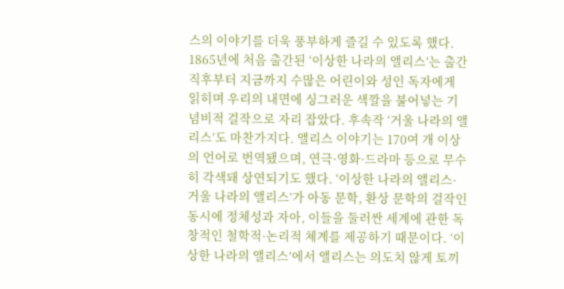스의 이야기를 더욱 풍부하게 즐길 수 있도록 했다. 1865년에 처음 출간된 ‘이상한 나라의 앨리스’는 출간 직후부터 지금까지 수많은 어린이와 성인 독자에게 읽히며 우리의 내면에 싱그러운 색깔을 불어넣는 기념비적 걸작으로 자리 잡았다. 후속작 ‘거울 나라의 앨리스’도 마찬가지다. 앨리스 이야기는 170여 개 이상의 언어로 번역됐으며, 연극·영화·드라마 등으로 무수히 각색돼 상연되기도 했다. ‘이상한 나라의 앨리스·거울 나라의 앨리스’가 아동 문학, 환상 문학의 걸작인 동시에 정체성과 자아, 이들을 둘러싼 세계에 관한 독창적인 철학적·논리적 체계를 제공하기 때문이다. ‘이상한 나라의 앨리스’에서 앨리스는 의도치 않게 토끼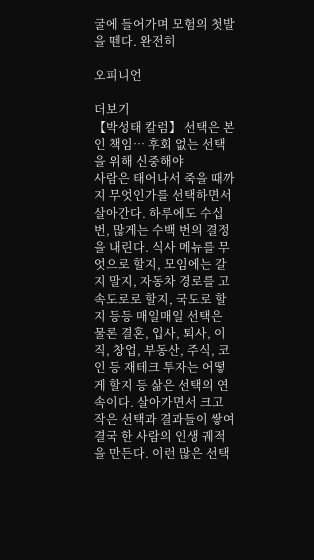굴에 들어가며 모험의 첫발을 뗀다. 완전히

오피니언

더보기
【박성태 칼럼】 선택은 본인 책임… 후회 없는 선택을 위해 신중해야
사람은 태어나서 죽을 때까지 무엇인가를 선택하면서 살아간다. 하루에도 수십 번, 많게는 수백 번의 결정을 내린다. 식사 메뉴를 무엇으로 할지, 모임에는 갈지 말지, 자동차 경로를 고속도로로 할지, 국도로 할지 등등 매일매일 선택은 물론 결혼, 입사, 퇴사, 이직, 창업, 부동산, 주식, 코인 등 재테크 투자는 어떻게 할지 등 삶은 선택의 연속이다. 살아가면서 크고 작은 선택과 결과들이 쌓여 결국 한 사람의 인생 궤적을 만든다. 이런 많은 선택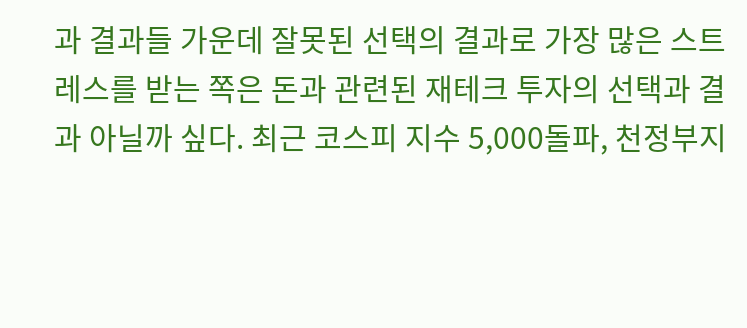과 결과들 가운데 잘못된 선택의 결과로 가장 많은 스트레스를 받는 쪽은 돈과 관련된 재테크 투자의 선택과 결과 아닐까 싶다. 최근 코스피 지수 5,000돌파, 천정부지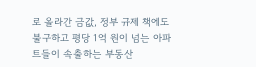로 올라간 금값, 정부 규제 책에도 불구하고 평당 1억 원이 넘는 아파트들이 속출하는 부동산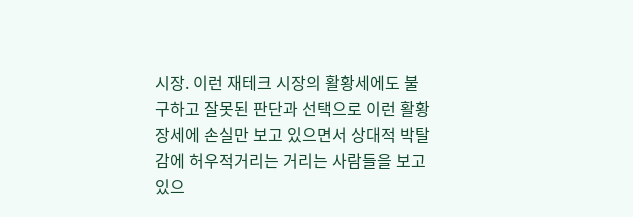시장. 이런 재테크 시장의 활황세에도 불구하고 잘못된 판단과 선택으로 이런 활황장세에 손실만 보고 있으면서 상대적 박탈감에 허우적거리는 거리는 사람들을 보고 있으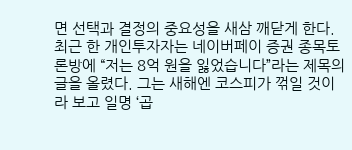면 선택과 결정의 중요성을 새삼 깨닫게 한다. 최근 한 개인투자자는 네이버페이 증권 종목토론방에 “저는 8억 원을 잃었습니다”라는 제목의 글을 올렸다. 그는 새해엔 코스피가 꺾일 것이라 보고 일명 ‘곱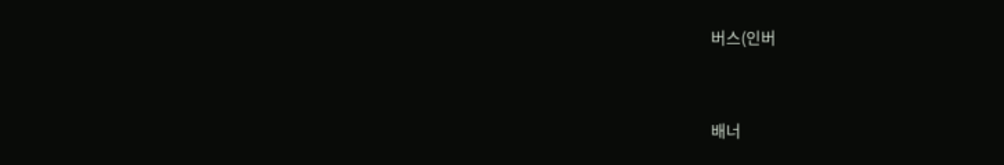버스(인버


배너